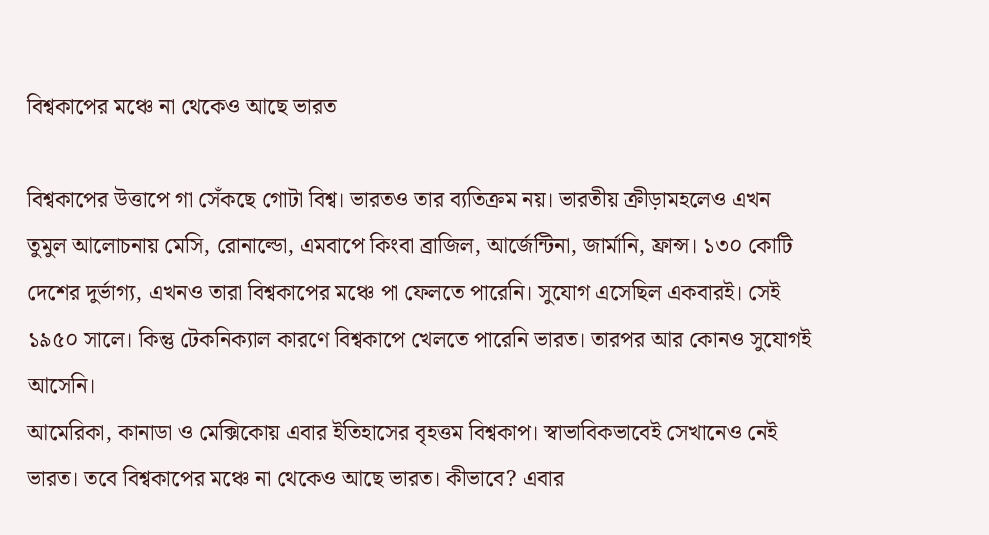বিশ্বকাপের মঞ্চে না থেকেও আছে ভারত

বিশ্বকাপের উত্তাপে গা সেঁকছে গোটা বিশ্ব। ভারতও তার ব্যতিক্রম নয়। ভারতীয় ক্রীড়ামহলেও এখন তুমুল আলোচনায় মেসি, রোনাল্ডো, এমবাপে কিংবা ব্রাজিল, আর্জেন্টিনা, জার্মানি, ফ্রান্স। ১৩০ কোটি দেশের দুর্ভাগ্য, এখনও তারা বিশ্বকাপের মঞ্চে পা ফেলতে পারেনি। সুযোগ এসেছিল একবারই। সেই ১৯৫০ সালে। কিন্তু টেকনিক্যাল কারণে বিশ্বকাপে খেলতে পারেনি ভারত। তারপর আর কোনও সুযোগই আসেনি।
আমেরিকা, কানাডা ও মেক্সিকোয় এবার ইতিহাসের বৃহত্তম বিশ্বকাপ। স্বাভাবিকভাবেই সেখানেও নেই ভারত। তবে বিশ্বকাপের মঞ্চে না থেকেও আছে ভারত। কীভাবে? এবার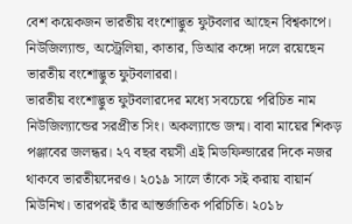বেশ কয়েকজন ভারতীয় বংশোদ্ভুত ফুটবলার আছেন বিশ্বকাপে। নিউজিল্যান্ড, অস্ট্রেলিয়া, কাতার, ডিআর কঙ্গো দলে রয়েছেন ভারতীয় বংশোদ্ভুত ফুটবলাররা।
ভারতীয় বংশোদ্ভুত ফুটবলারদের মধ্যে সবচেয়ে পরিচিত নাম নিউজিল্যান্ডের সরপ্রীত সিং। অকল্যান্ডে জন্ম। বাবা মায়ের শিকড় পঞ্জাবের জলন্ধর। ২৭ বছর বয়সী এই মিডফিল্ডারের দিকে নজর থাকবে ভারতীয়দেরও। ২০১৯ সালে তাঁকে সই করায় বায়ার্ন মিউনিখ। তারপরই তাঁর আন্তর্জাতিক পরিচিতি। ২০১৮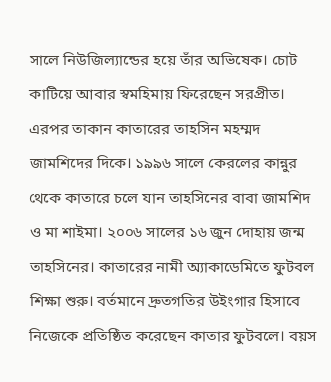সালে নিউজিল্যান্ডের হয়ে তাঁর অভিষেক। চোট কাটিয়ে আবার স্বমহিমায় ফিরেছেন সরপ্রীত।
এরপর তাকান কাতারের তাহসিন মহম্মদ জামশিদের দিকে। ১৯৯৬ সালে কেরলের কান্নুর থেকে কাতারে চলে যান তাহসিনের বাবা জামশিদ ও মা শাইমা। ২০০৬ সালের ১৬ জুন দোহায় জন্ম তাহসিনের। কাতারের নামী অ্যাকাডেমিতে ফুটবল শিক্ষা শুরু। বর্তমানে দ্রুতগতির উইংগার হিসাবে নিজেকে প্রতিষ্ঠিত করেছেন কাতার ফুটবলে। বয়স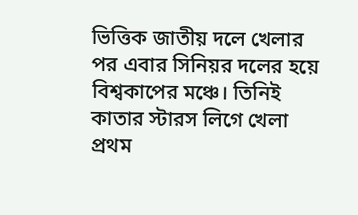ভিত্তিক জাতীয় দলে খেলার পর এবার সিনিয়র দলের হয়ে বিশ্বকাপের মঞ্চে। তিনিই কাতার স্টারস লিগে খেলা প্রথম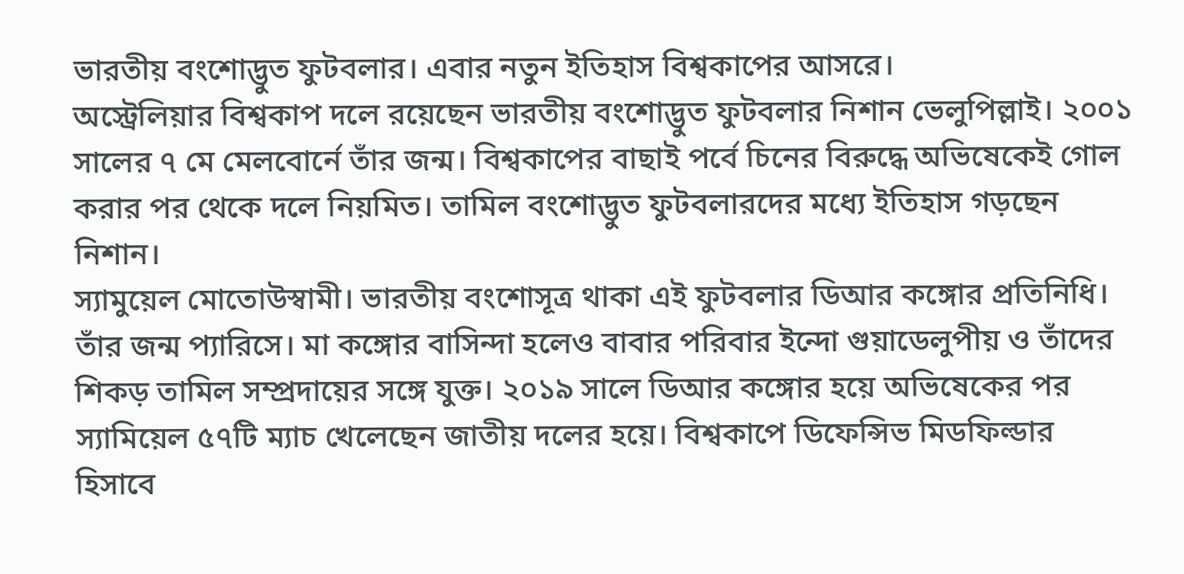ভারতীয় বংশোদ্ভুত ফুটবলার। এবার নতুন ইতিহাস বিশ্বকাপের আসরে।
অস্ট্রেলিয়ার বিশ্বকাপ দলে রয়েছেন ভারতীয় বংশোদ্ভুত ফুটবলার নিশান ভেলুপিল্লাই। ২০০১ সালের ৭ মে মেলবোর্নে তাঁর জন্ম। বিশ্বকাপের বাছাই পর্বে চিনের বিরুদ্ধে অভিষেকেই গোল করার পর থেকে দলে নিয়মিত। তামিল বংশোদ্ভুত ফুটবলারদের মধ্যে ইতিহাস গড়ছেন নিশান।
স্যামুয়েল মোতোউস্বামী। ভারতীয় বংশোসূত্র থাকা এই ফুটবলার ডিআর কঙ্গোর প্রতিনিধি। তাঁর জন্ম প্যারিসে। মা কঙ্গোর বাসিন্দা হলেও বাবার পরিবার ইন্দো গুয়াডেলুপীয় ও তাঁদের শিকড় তামিল সম্প্রদায়ের সঙ্গে যুক্ত। ২০১৯ সালে ডিআর কঙ্গোর হয়ে অভিষেকের পর স্যামিয়েল ৫৭টি ম্যাচ খেলেছেন জাতীয় দলের হয়ে। বিশ্বকাপে ডিফেন্সিভ মিডফিল্ডার হিসাবে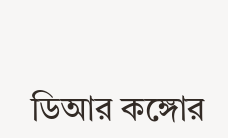ডিআর কঙ্গোর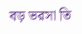বড় ভরসা তি